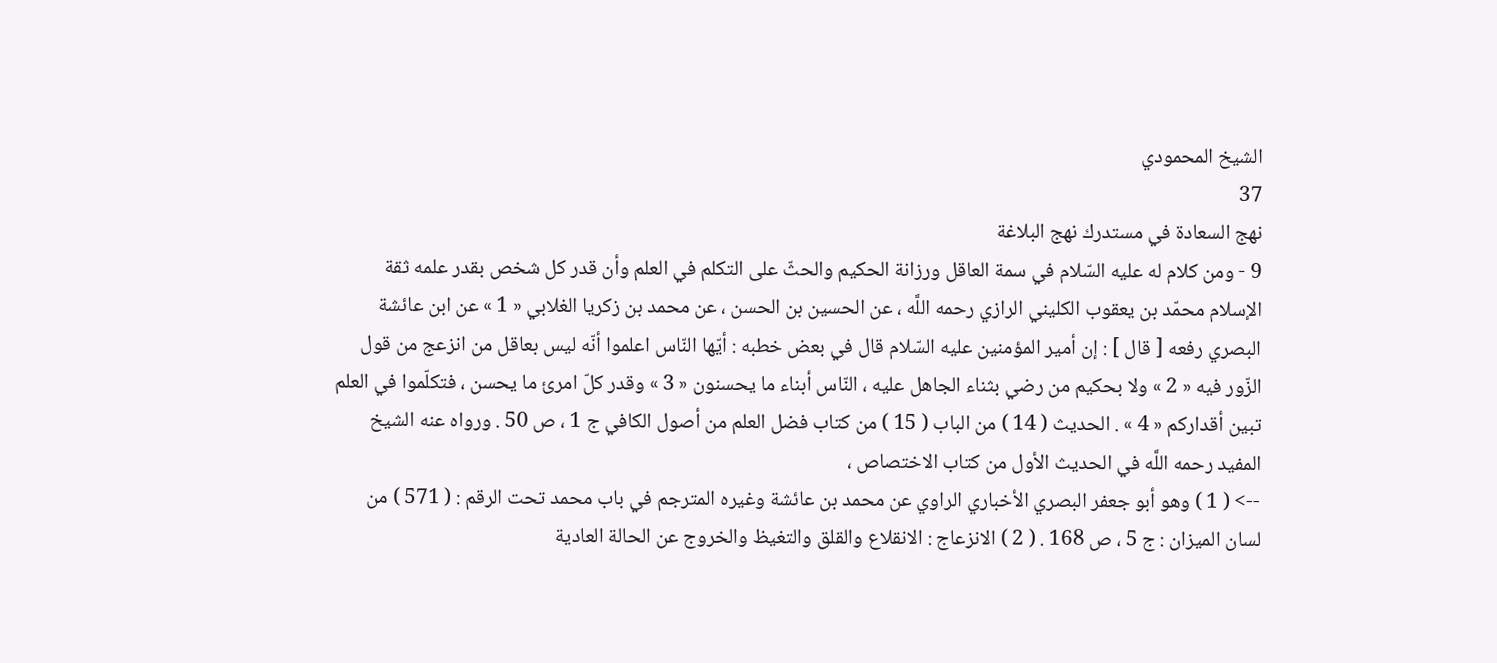الشيخ المحمودي
37
نهج السعادة في مستدرك نهج البلاغة
9 - ومن كلام له عليه السّلام في سمة العاقل ورزانة الحكيم والحثّ على التكلم في العلم وأن قدر كل شخص بقدر علمه ثقة الإسلام محمّد بن يعقوب الكليني الرازي رحمه اللَّه ، عن الحسين بن الحسن ، عن محمد بن زكريا الغلابي « 1 » عن ابن عائشة البصري رفعه [ قال ] : إن أمير المؤمنين عليه السّلام قال في بعض خطبه : أيّها النّاس اعلموا أنّه ليس بعاقل من انزعج من قول الزّور فيه « 2 » ولا بحكيم من رضي بثناء الجاهل عليه ، النّاس أبناء ما يحسنون « 3 » وقدر كلّ امرئ ما يحسن ، فتكلّموا في العلم تبين أقداركم « 4 » . الحديث ( 14 ) من الباب ( 15 ) من كتاب فضل العلم من أصول الكافي ج 1 ، ص 50 . ورواه عنه الشيخ المفيد رحمه اللَّه في الحديث الأول من كتاب الاختصاص ،
--> ( 1 ) وهو أبو جعفر البصري الأخباري الراوي عن محمد بن عائشة وغيره المترجم في باب محمد تحت الرقم : ( 571 ) من لسان الميزان : ج 5 ، ص 168 . ( 2 ) الانزعاج : الانقلاع والقلق والتغيظ والخروج عن الحالة العادية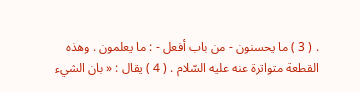. ( 3 ) ما يحسنون - من باب أفعل - : ما يعلمون . وهذه القطعة متواترة عنه عليه السّلام . ( 4 ) يقال : « بان الشيء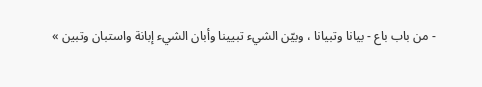- من باب باع - بيانا وتبيانا ، وبيّن الشيء تبيينا وأبان الشيء إبانة واستبان وتبين »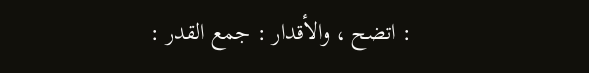: اتضح ، والأقدار : جمع القدر :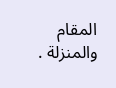المقام والمنزلة .